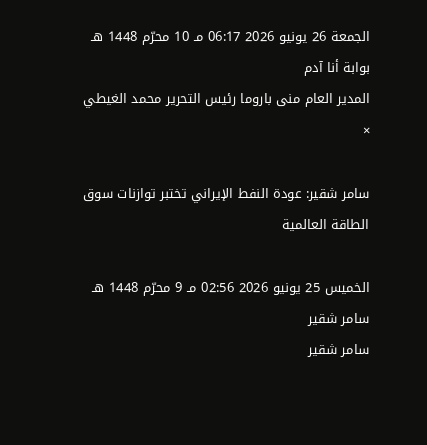الجمعة 26 يونيو 2026 06:17 مـ 10 محرّم 1448 هـ
بوابة أنا آدم
المدير العام منى باروما رئيس التحرير محمد الغيطي
×

سامر شقير: عودة النفط الإيراني تختبر توازنات سوق الطاقة العالمية

الخميس 25 يونيو 2026 02:56 مـ 9 محرّم 1448 هـ
سامر شقير
سامر شقير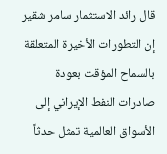قال رائد الاستثمار سامر شقير إن التطورات الأخيرة المتعلقة بالسماح المؤقت بعودة صادرات النفط الإيراني إلى الأسواق العالمية تمثل حدثاً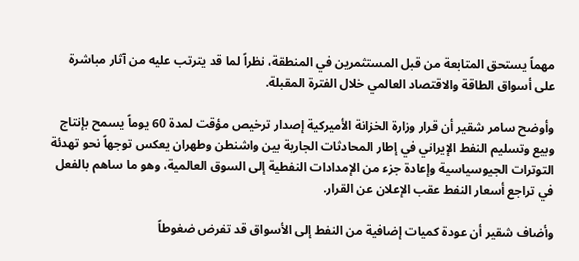مهماً يستحق المتابعة من قبل المستثمرين في المنطقة، نظراً لما قد يترتب عليه من آثار مباشرة على أسواق الطاقة والاقتصاد العالمي خلال الفترة المقبلة.

وأوضح سامر شقير أن قرار وزارة الخزانة الأميركية إصدار ترخيص مؤقت لمدة 60 يوماً يسمح بإنتاج وبيع وتسليم النفط الإيراني في إطار المحادثات الجارية بين واشنطن وطهران يعكس توجهاً نحو تهدئة التوترات الجيوسياسية وإعادة جزء من الإمدادات النفطية إلى السوق العالمية، وهو ما ساهم بالفعل في تراجع أسعار النفط عقب الإعلان عن القرار.

وأضاف شقير أن عودة كميات إضافية من النفط إلى الأسواق قد تفرض ضغوطاً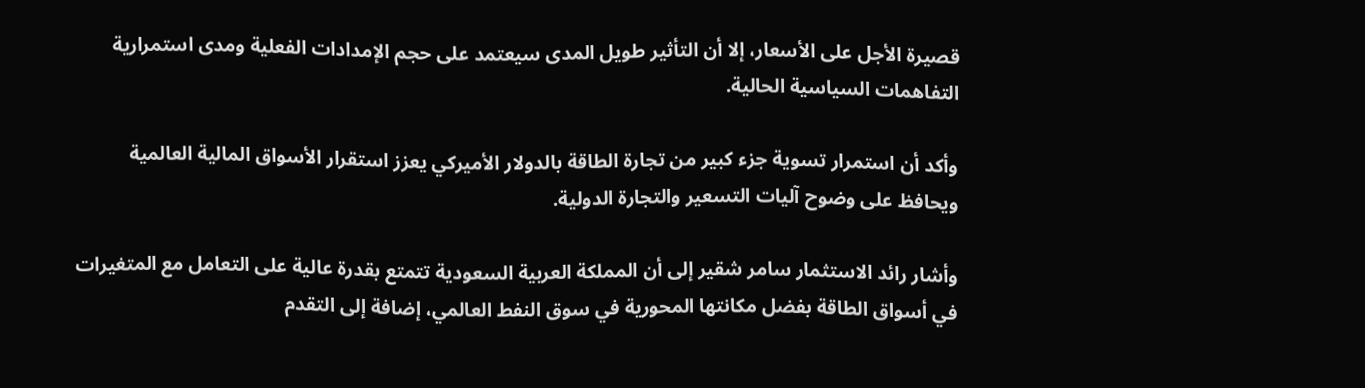قصيرة الأجل على الأسعار، إلا أن التأثير طويل المدى سيعتمد على حجم الإمدادات الفعلية ومدى استمرارية التفاهمات السياسية الحالية.

وأكد أن استمرار تسوية جزء كبير من تجارة الطاقة بالدولار الأميركي يعزز استقرار الأسواق المالية العالمية ويحافظ على وضوح آليات التسعير والتجارة الدولية.

وأشار رائد الاستثمار سامر شقير إلى أن المملكة العربية السعودية تتمتع بقدرة عالية على التعامل مع المتغيرات في أسواق الطاقة بفضل مكانتها المحورية في سوق النفط العالمي، إضافة إلى التقدم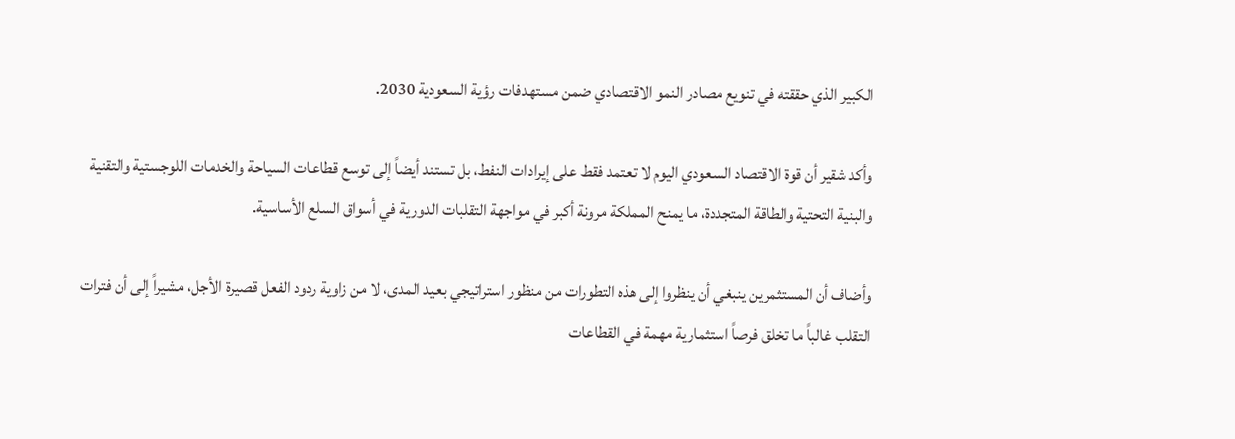الكبير الذي حققته في تنويع مصادر النمو الاقتصادي ضمن مستهدفات رؤية السعودية 2030.

وأكد شقير أن قوة الاقتصاد السعودي اليوم لا تعتمد فقط على إيرادات النفط، بل تستند أيضاً إلى توسع قطاعات السياحة والخدمات اللوجستية والتقنية والبنية التحتية والطاقة المتجددة، ما يمنح المملكة مرونة أكبر في مواجهة التقلبات الدورية في أسواق السلع الأساسية.

وأضاف أن المستثمرين ينبغي أن ينظروا إلى هذه التطورات من منظور استراتيجي بعيد المدى، لا من زاوية ردود الفعل قصيرة الأجل، مشيراً إلى أن فترات التقلب غالباً ما تخلق فرصاً استثمارية مهمة في القطاعات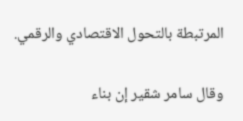المرتبطة بالتحول الاقتصادي والرقمي.

وقال سامر شقير إن بناء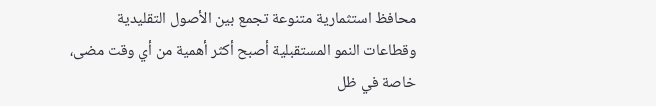محافظ استثمارية متنوعة تجمع بين الأصول التقليدية وقطاعات النمو المستقبلية أصبح أكثر أهمية من أي وقت مضى، خاصة في ظل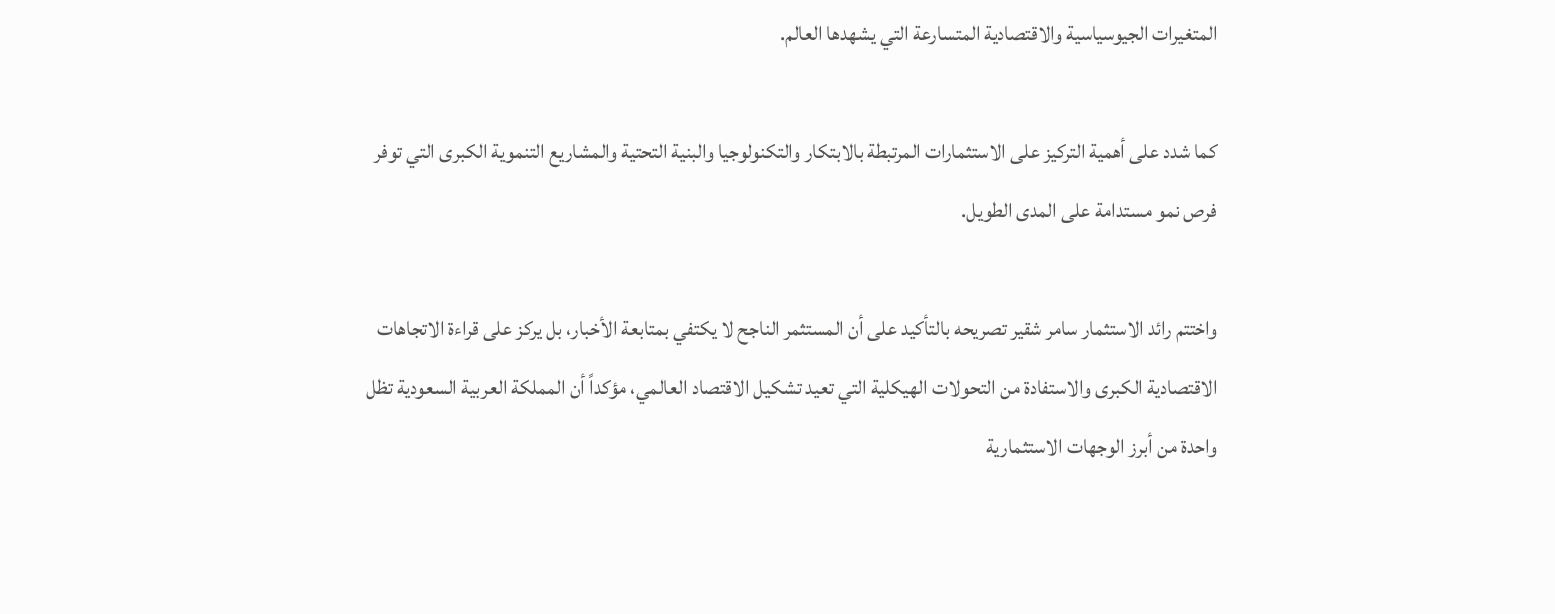المتغيرات الجيوسياسية والاقتصادية المتسارعة التي يشهدها العالم.

كما شدد على أهمية التركيز على الاستثمارات المرتبطة بالابتكار والتكنولوجيا والبنية التحتية والمشاريع التنموية الكبرى التي توفر فرص نمو مستدامة على المدى الطويل.

واختتم رائد الاستثمار سامر شقير تصريحه بالتأكيد على أن المستثمر الناجح لا يكتفي بمتابعة الأخبار، بل يركز على قراءة الاتجاهات الاقتصادية الكبرى والاستفادة من التحولات الهيكلية التي تعيد تشكيل الاقتصاد العالمي، مؤكداً أن المملكة العربية السعودية تظل واحدة من أبرز الوجهات الاستثمارية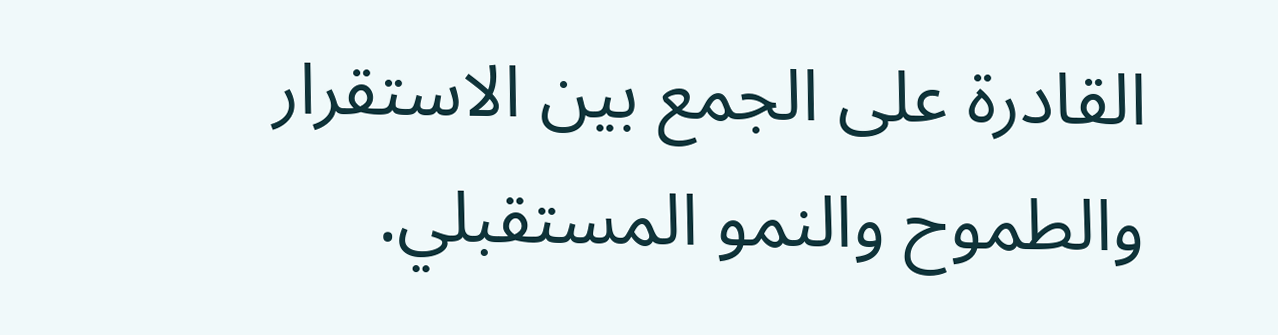القادرة على الجمع بين الاستقرار والطموح والنمو المستقبلي.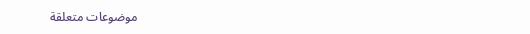موضوعات متعلقة